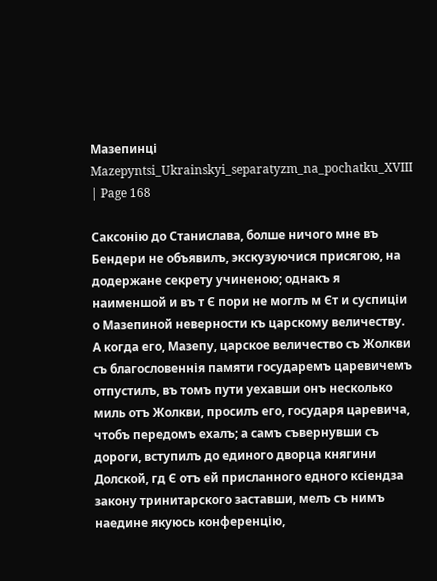Мазепинці Mazepyntsi_Ukrainskyi_separatyzm_na_pochatku_XVIII | Page 168

Саксонію до Станислава, болше ничого мне въ Бендери не объявилъ, экскузуючися присягою, на додержане секрету учиненою; однакъ я наименшой и въ т Є пори не моглъ м Єт и суспиціи о Мазепиной неверности къ царскому величеству.
А когда его, Мазепу, царское величество съ Жолкви съ благословеннія памяти государемъ царевичемъ отпустилъ, въ томъ пути уехавши онъ несколько миль отъ Жолкви, просилъ его, государя царевича, чтобъ передомъ ехалъ; а самъ съвернувши съ дороги, вступилъ до единого дворца княгини Долской, гд Є отъ ей присланного едного ксіендза закону тринитарского заставши, мелъ съ нимъ наедине якуюсь конференцію,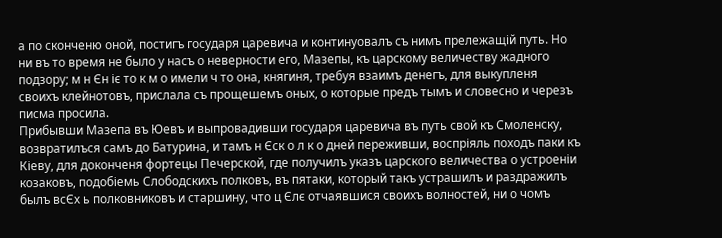а по сконченю оной, постигъ государя царевича и континуовалъ съ нимъ прележащій путь. Но ни въ то время не было у насъ о неверности его, Мазепы, къ царскому величеству жадного подзору; м н Єн іє то к м о имели ч то она, княгиня, требуя взаимъ денегъ, для выкупленя своихъ клейнотовъ, прислала съ прощешемъ оных, о которые предъ тымъ и словесно и черезъ писма просила.
Прибывши Мазепа въ Юевъ и выпровадивши государя царевича въ путь свой къ Смоленску, возвратилъся самъ до Батурина, и тамъ н Єск о л к о дней переживши, воспріяль походъ паки къ Кіеву, для доконченя фортецы Печерской, где получилъ указъ царского величества о устроеніи козаковъ, подобіемь Слободскихъ полковъ, въ пятаки, который такъ устрашилъ и раздражилъ былъ всЄх ь полковниковъ и старшину, что ц Єлє отчаявшися своихъ волностей, ни о чомъ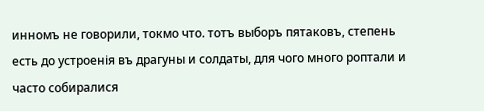инномъ не говорили, токмо что. тотъ выборъ пятаковъ, степень есть до устроенія въ драгуны и солдаты, для чого много роптали и часто собиралися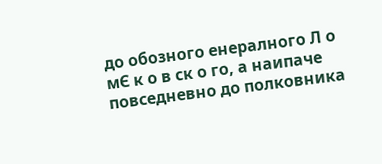до обозного енералного Л о мЄ к о в ск о го, а наипаче повседневно до полковника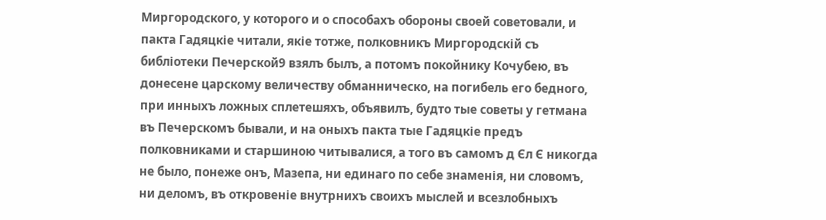Миргородского, у которого и о способахъ обороны своей советовали, и пакта Гадяцкіе читали, якіе тотже, полковникъ Миргородскій съ библіотеки Печерской9 взялъ былъ, а потомъ покойнику Кочубею, въ донесене царскому величеству обманническо, на погибель его бедного, при инныхъ ложных сплетешяхъ, объявилъ, будто тые советы у гетмана въ Печерскомъ бывали, и на оныхъ пакта тые Гадяцкіе предъ полковниками и старшиною читывалися, а того въ самомъ д Єл Є никогда не было, понеже онъ, Мазепа, ни единаго по себе знаменія, ни словомъ, ни деломъ, въ откровеніе внутрнихъ своихъ мыслей и всезлобныхъ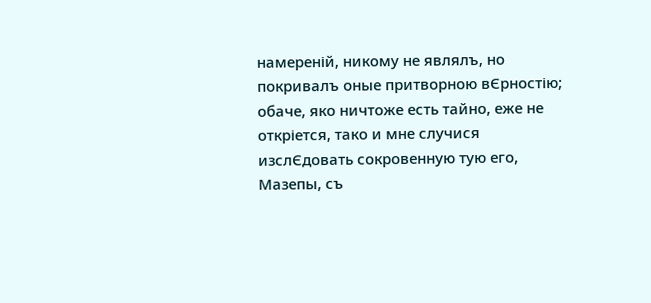намереній, никому не являлъ, но покривалъ оные притворною вЄрностію; обаче, яко ничтоже есть тайно, еже не откріется, тако и мне случися изслЄдовать сокровенную тую его, Мазепы, съ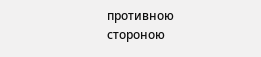противною стороною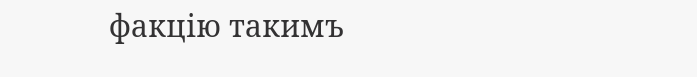факцію такимъ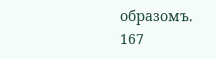образомъ.
167